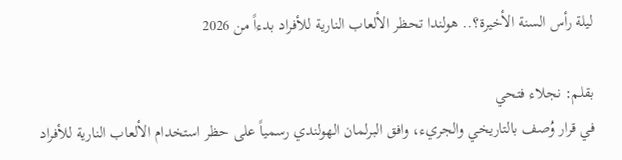ليلة رأس السنة الأخيرة؟.. هولندا تحظر الألعاب النارية للأفراد بدءاً من 2026

بقلم: نجلاء فتحي
في قرار وُصف بالتاريخي والجريء، وافق البرلمان الهولندي رسمياً على حظر استخدام الألعاب النارية للأفراد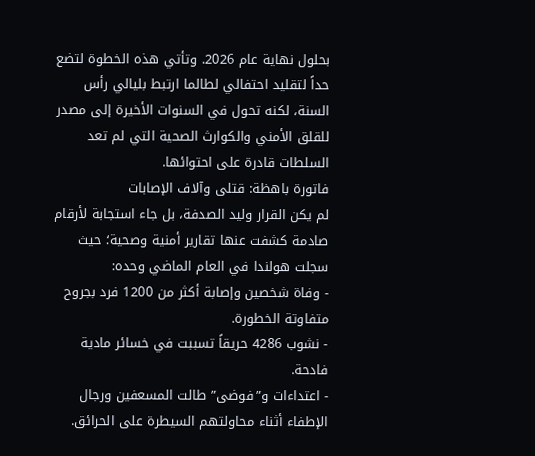بحلول نهاية عام 2026. وتأتي هذه الخطوة لتضع حداً لتقليد احتفالي لطالما ارتبط بليالي رأس السنة، لكنه تحول في السنوات الأخيرة إلى مصدر للقلق الأمني والكوارث الصحية التي لم تعد السلطات قادرة على احتوائها.
فاتورة باهظة: قتلى وآلاف الإصابات
لم يكن القرار وليد الصدفة، بل جاء استجابة لأرقام صادمة كشفت عنها تقارير أمنية وصحية؛ حيث سجلت هولندا في العام الماضي وحده:
- وفاة شخصين وإصابة أكثر من 1200 فرد بجروح متفاوتة الخطورة.
- نشوب 4286 حريقاً تسببت في خسائر مادية فادحة.
- اعتداءات و”فوضى” طالت المسعفين ورجال الإطفاء أثناء محاولتهم السيطرة على الحرائق.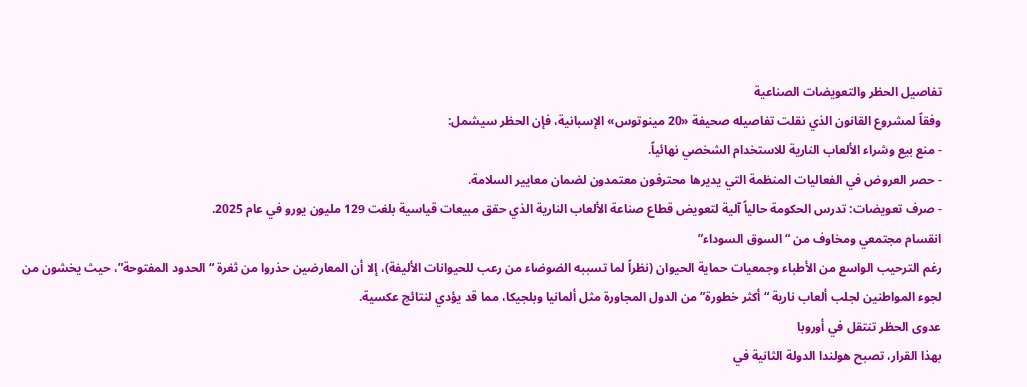تفاصيل الحظر والتعويضات الصناعية
وفقاً لمشروع القانون الذي نقلت تفاصيله صحيفة «20 مينوتوس» الإسبانية، فإن الحظر سيشمل:
- منع بيع وشراء الألعاب النارية للاستخدام الشخصي نهائياً.
- حصر العروض في الفعاليات المنظمة التي يديرها محترفون معتمدون لضمان معايير السلامة.
- صرف تعويضات: تدرس الحكومة حالياً آلية لتعويض قطاع صناعة الألعاب النارية الذي حقق مبيعات قياسية بلغت 129 مليون يورو في عام 2025.
انقسام مجتمعي ومخاوف من “السوق السوداء”
رغم الترحيب الواسع من الأطباء وجمعيات حماية الحيوان (نظراً لما تسببه الضوضاء من رعب للحيوانات الأليفة)، إلا أن المعارضين حذروا من ثغرة “الحدود المفتوحة”، حيث يخشون من لجوء المواطنين لجلب ألعاب نارية “أكثر خطورة” من الدول المجاورة مثل ألمانيا وبلجيكا، مما قد يؤدي لنتائج عكسية.
عدوى الحظر تنتقل في أوروبا
بهذا القرار، تصبح هولندا الدولة الثانية في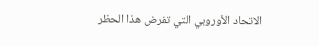الاتحاد الأوروبي التي تفرض هذا الحظر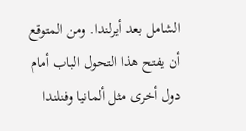الشامل بعد أيرلندا. ومن المتوقع أن يفتح هذا التحول الباب أمام دول أخرى مثل ألمانيا وفنلندا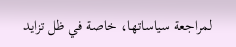لمراجعة سياساتها، خاصة في ظل تزايد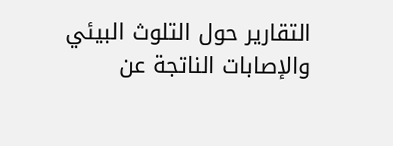التقارير حول التلوث البيئي والإصابات الناتجة عن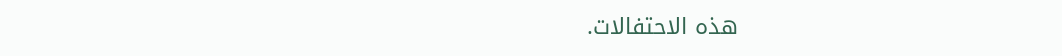هذه الاحتفالات.